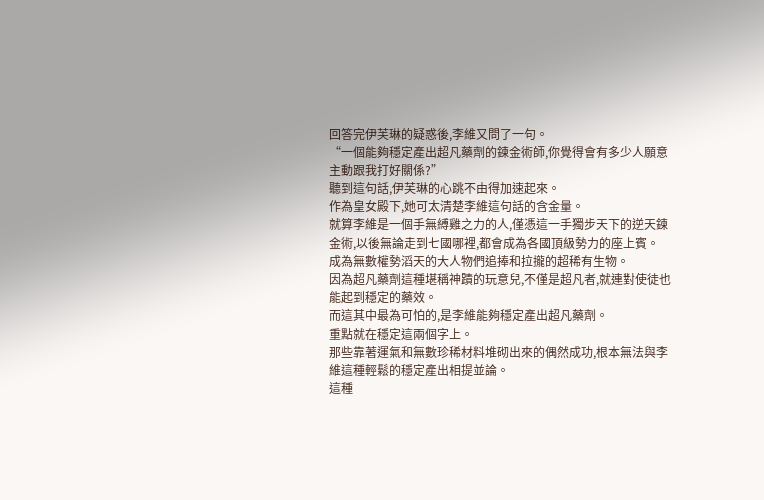回答完伊芙琳的疑惑後,李維又問了一句。
“一個能夠穩定產出超凡藥劑的鍊金術師,你覺得會有多少人願意主動跟我打好關係?”
聽到這句話,伊芙琳的心跳不由得加速起來。
作為皇女殿下,她可太清楚李維這句話的含金量。
就算李維是一個手無縛雞之力的人,僅憑這一手獨步天下的逆天鍊金術,以後無論走到七國哪裡,都會成為各國頂級勢力的座上賓。
成為無數權勢滔天的大人物們追捧和拉攏的超稀有生物。
因為超凡藥劑這種堪稱神蹟的玩意兒,不僅是超凡者,就連對使徒也能起到穩定的藥效。
而這其中最為可怕的,是李維能夠穩定產出超凡藥劑。
重點就在穩定這兩個字上。
那些靠著運氣和無數珍稀材料堆砌出來的偶然成功,根本無法與李維這種輕鬆的穩定產出相提並論。
這種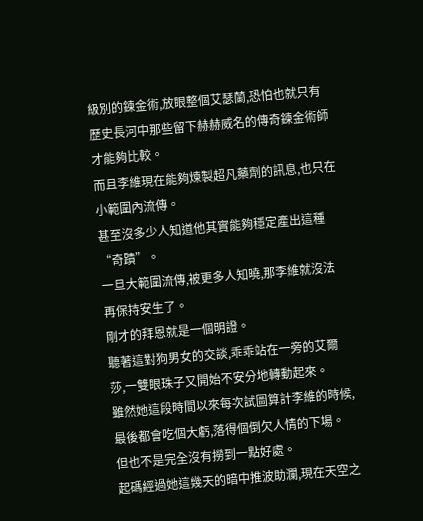級別的鍊金術,放眼整個艾瑟蘭,恐怕也就只有歷史長河中那些留下赫赫威名的傳奇鍊金術師才能夠比較。
而且李維現在能夠煉製超凡藥劑的訊息,也只在小範圍內流傳。
甚至沒多少人知道他其實能夠穩定產出這種“奇蹟”。
一旦大範圍流傳,被更多人知曉,那李維就沒法再保持安生了。
剛才的拜恩就是一個明證。
聽著這對狗男女的交談,乖乖站在一旁的艾爾莎,一雙眼珠子又開始不安分地轉動起來。
雖然她這段時間以來每次試圖算計李維的時候,最後都會吃個大虧,落得個倒欠人情的下場。
但也不是完全沒有撈到一點好處。
起碼經過她這幾天的暗中推波助瀾,現在天空之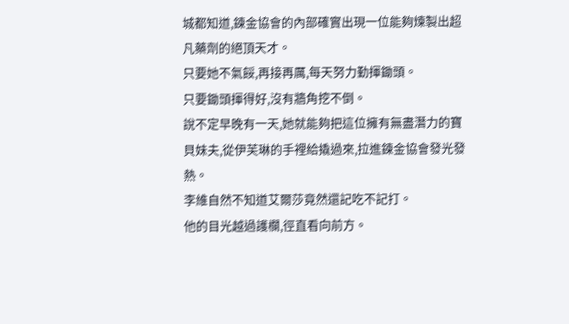城都知道,鍊金協會的內部確實出現一位能夠煉製出超凡藥劑的絕頂天才。
只要她不氣餒,再接再厲,每天努力勤揮鋤頭。
只要鋤頭揮得好,沒有牆角挖不倒。
說不定早晚有一天,她就能夠把這位擁有無盡潛力的寶貝妹夫,從伊芙琳的手裡給撬過來,拉進鍊金協會發光發熱。
李維自然不知道艾爾莎竟然還記吃不記打。
他的目光越過護欄,徑直看向前方。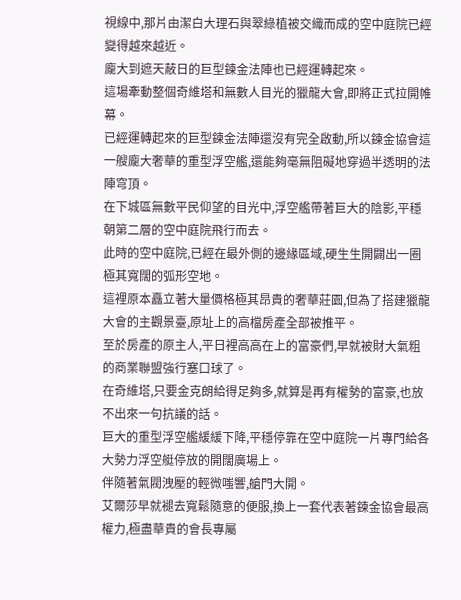視線中,那片由潔白大理石與翠綠植被交織而成的空中庭院已經變得越來越近。
龐大到遮天蔽日的巨型鍊金法陣也已經運轉起來。
這場牽動整個奇維塔和無數人目光的獵龍大會,即將正式拉開帷幕。
已經運轉起來的巨型鍊金法陣還沒有完全啟動,所以鍊金協會這一艘龐大奢華的重型浮空艦,還能夠毫無阻礙地穿過半透明的法陣穹頂。
在下城區無數平民仰望的目光中,浮空艦帶著巨大的陰影,平穩朝第二層的空中庭院飛行而去。
此時的空中庭院,已經在最外側的邊緣區域,硬生生開闢出一圈極其寬闊的弧形空地。
這裡原本矗立著大量價格極其昂貴的奢華莊園,但為了搭建獵龍大會的主觀景臺,原址上的高檔房產全部被推平。
至於房產的原主人,平日裡高高在上的富豪們,早就被財大氣粗的商業聯盟強行塞口球了。
在奇維塔,只要金克朗給得足夠多,就算是再有權勢的富豪,也放不出來一句抗議的話。
巨大的重型浮空艦緩緩下降,平穩停靠在空中庭院一片專門給各大勢力浮空艇停放的開闊廣場上。
伴隨著氣閥洩壓的輕微嗤響,艙門大開。
艾爾莎早就褪去寬鬆隨意的便服,換上一套代表著鍊金協會最高權力,極盡華貴的會長專屬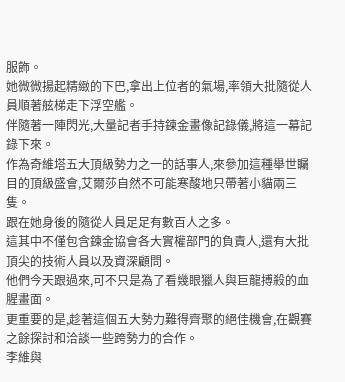服飾。
她微微揚起精緻的下巴,拿出上位者的氣場,率領大批隨從人員順著舷梯走下浮空艦。
伴隨著一陣閃光,大量記者手持鍊金畫像記錄儀,將這一幕記錄下來。
作為奇維塔五大頂級勢力之一的話事人,來參加這種舉世矚目的頂級盛會,艾爾莎自然不可能寒酸地只帶著小貓兩三隻。
跟在她身後的隨從人員足足有數百人之多。
這其中不僅包含鍊金協會各大實權部門的負責人,還有大批頂尖的技術人員以及資深顧問。
他們今天跟過來,可不只是為了看幾眼獵人與巨龍搏殺的血腥畫面。
更重要的是,趁著這個五大勢力難得齊聚的絕佳機會,在觀賽之餘探討和洽談一些跨勢力的合作。
李維與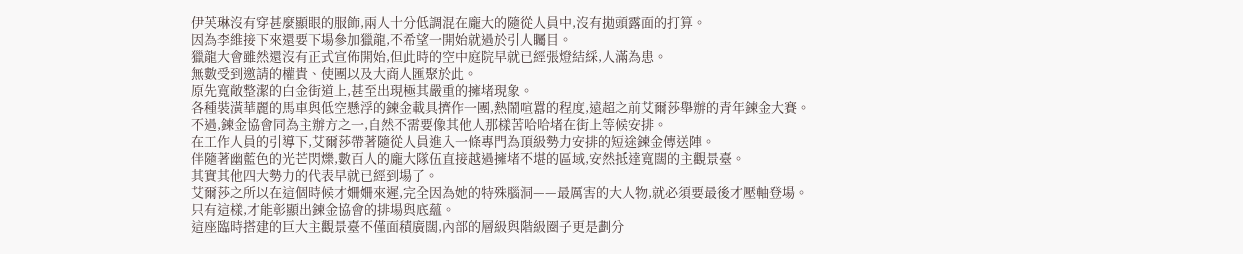伊芙琳沒有穿甚麼顯眼的服飾,兩人十分低調混在龐大的隨從人員中,沒有拋頭露面的打算。
因為李維接下來還要下場參加獵龍,不希望一開始就過於引人矚目。
獵龍大會雖然還沒有正式宣佈開始,但此時的空中庭院早就已經張燈結綵,人滿為患。
無數受到邀請的權貴、使團以及大商人匯聚於此。
原先寬敞整潔的白金街道上,甚至出現極其嚴重的擁堵現象。
各種裝潢華麗的馬車與低空懸浮的鍊金載具擠作一團,熱鬧喧囂的程度,遠超之前艾爾莎舉辦的青年鍊金大賽。
不過,鍊金協會同為主辦方之一,自然不需要像其他人那樣苦哈哈堵在街上等候安排。
在工作人員的引導下,艾爾莎帶著隨從人員進入一條專門為頂級勢力安排的短途鍊金傳送陣。
伴隨著幽藍色的光芒閃爍,數百人的龐大隊伍直接越過擁堵不堪的區域,安然抵達寬闊的主觀景臺。
其實其他四大勢力的代表早就已經到場了。
艾爾莎之所以在這個時候才姍姍來遲,完全因為她的特殊腦洞——最厲害的大人物,就必須要最後才壓軸登場。
只有這樣,才能彰顯出鍊金協會的排場與底蘊。
這座臨時搭建的巨大主觀景臺不僅面積廣闊,內部的層級與階級圈子更是劃分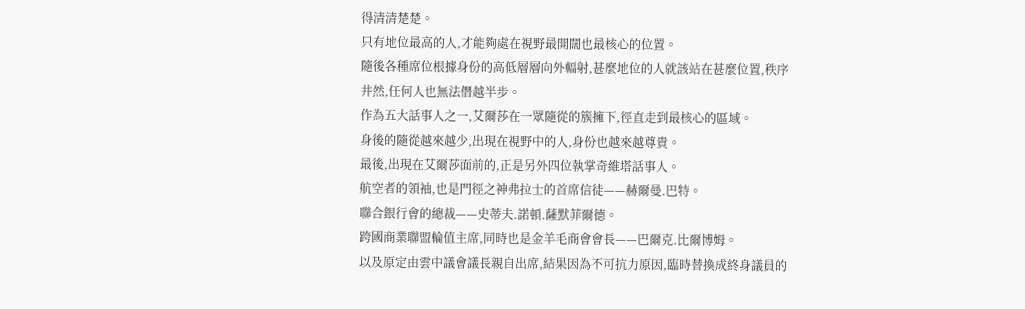得清清楚楚。
只有地位最高的人,才能夠處在視野最開闊也最核心的位置。
隨後各種席位根據身份的高低層層向外輻射,甚麼地位的人就該站在甚麼位置,秩序井然,任何人也無法僭越半步。
作為五大話事人之一,艾爾莎在一眾隨從的簇擁下,徑直走到最核心的區域。
身後的隨從越來越少,出現在視野中的人,身份也越來越尊貴。
最後,出現在艾爾莎面前的,正是另外四位執掌奇維塔話事人。
航空者的領袖,也是門徑之神弗拉士的首席信徒——赫爾曼.巴特。
聯合銀行會的總裁——史蒂夫.諾頓.薩默菲爾德。
跨國商業聯盟輪值主席,同時也是金羊毛商會會長——巴爾克.比爾博姆。
以及原定由雲中議會議長親自出席,結果因為不可抗力原因,臨時替換成終身議員的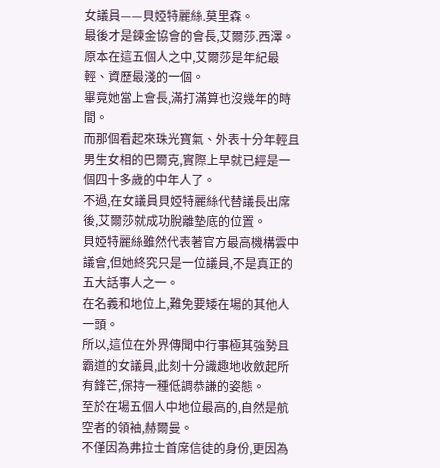女議員——貝婭特麗絲.莫里森。
最後才是鍊金協會的會長,艾爾莎.西澤。
原本在這五個人之中,艾爾莎是年紀最輕、資歷最淺的一個。
畢竟她當上會長,滿打滿算也沒幾年的時間。
而那個看起來珠光寶氣、外表十分年輕且男生女相的巴爾克,實際上早就已經是一個四十多歲的中年人了。
不過,在女議員貝婭特麗絲代替議長出席後,艾爾莎就成功脫離墊底的位置。
貝婭特麗絲雖然代表著官方最高機構雲中議會,但她終究只是一位議員,不是真正的五大話事人之一。
在名義和地位上,難免要矮在場的其他人一頭。
所以,這位在外界傳聞中行事極其強勢且霸道的女議員,此刻十分識趣地收斂起所有鋒芒,保持一種低調恭謙的姿態。
至於在場五個人中地位最高的,自然是航空者的領袖,赫爾曼。
不僅因為弗拉士首席信徒的身份,更因為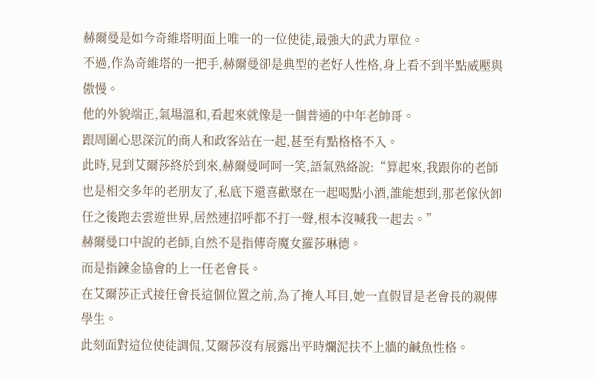赫爾曼是如今奇維塔明面上唯一的一位使徒,最強大的武力單位。
不過,作為奇維塔的一把手,赫爾曼卻是典型的老好人性格,身上看不到半點威壓與傲慢。
他的外貌端正,氣場溫和,看起來就像是一個普通的中年老帥哥。
跟周圍心思深沉的商人和政客站在一起,甚至有點格格不入。
此時,見到艾爾莎終於到來,赫爾曼呵呵一笑,語氣熟絡說:“算起來,我跟你的老師也是相交多年的老朋友了,私底下還喜歡聚在一起喝點小酒,誰能想到,那老傢伙卸任之後跑去雲遊世界,居然連招呼都不打一聲,根本沒喊我一起去。”
赫爾曼口中說的老師,自然不是指傳奇魔女羅莎琳德。
而是指鍊金協會的上一任老會長。
在艾爾莎正式接任會長這個位置之前,為了掩人耳目,她一直假冒是老會長的親傳學生。
此刻面對這位使徒調侃,艾爾莎沒有展露出平時爛泥扶不上牆的鹹魚性格。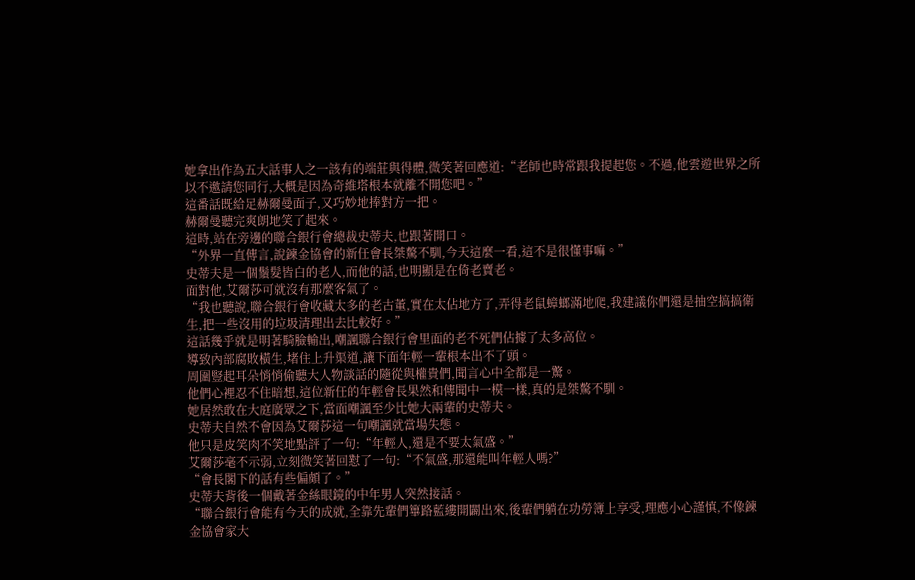她拿出作為五大話事人之一該有的端莊與得體,微笑著回應道:“老師也時常跟我提起您。不過,他雲遊世界之所以不邀請您同行,大概是因為奇維塔根本就離不開您吧。”
這番話既給足赫爾曼面子,又巧妙地捧對方一把。
赫爾曼聽完爽朗地笑了起來。
這時,站在旁邊的聯合銀行會總裁史蒂夫,也跟著開口。
“外界一直傳言,說鍊金協會的新任會長桀驁不馴,今天這麼一看,這不是很懂事嘛。”
史蒂夫是一個鬚髮皆白的老人,而他的話,也明顯是在倚老賣老。
面對他,艾爾莎可就沒有那麼客氣了。
“我也聽說,聯合銀行會收藏太多的老古董,實在太佔地方了,弄得老鼠蟑螂滿地爬,我建議你們還是抽空搞搞衛生,把一些沒用的垃圾清理出去比較好。”
這話幾乎就是明著騎臉輸出,嘲諷聯合銀行會里面的老不死們佔據了太多高位。
導致內部腐敗橫生,堵住上升渠道,讓下面年輕一輩根本出不了頭。
周圍豎起耳朵悄悄偷聽大人物談話的隨從與權貴們,聞言心中全都是一驚。
他們心裡忍不住暗想,這位新任的年輕會長果然和傳聞中一模一樣,真的是桀驁不馴。
她居然敢在大庭廣眾之下,當面嘲諷至少比她大兩輩的史蒂夫。
史蒂夫自然不會因為艾爾莎這一句嘲諷就當場失態。
他只是皮笑肉不笑地點評了一句:“年輕人,還是不要太氣盛。”
艾爾莎毫不示弱,立刻微笑著回懟了一句:“不氣盛,那還能叫年輕人嗎?”
“會長閣下的話有些偏頗了。”
史蒂夫背後一個戴著金絲眼鏡的中年男人突然接話。
“聯合銀行會能有今天的成就,全靠先輩們篳路藍縷開闢出來,後輩們躺在功勞簿上享受,理應小心謹慎,不像鍊金協會家大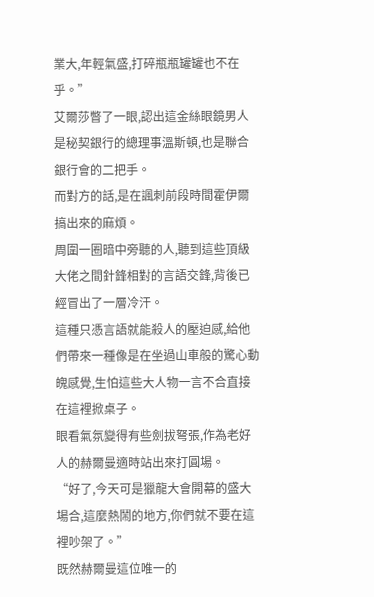業大,年輕氣盛,打碎瓶瓶罐罐也不在乎。”
艾爾莎瞥了一眼,認出這金絲眼鏡男人是秘契銀行的總理事溫斯頓,也是聯合銀行會的二把手。
而對方的話,是在諷刺前段時間霍伊爾搞出來的麻煩。
周圍一圈暗中旁聽的人,聽到這些頂級大佬之間針鋒相對的言語交鋒,背後已經冒出了一層冷汗。
這種只憑言語就能殺人的壓迫感,給他們帶來一種像是在坐過山車般的驚心動魄感覺,生怕這些大人物一言不合直接在這裡掀桌子。
眼看氣氛變得有些劍拔弩張,作為老好人的赫爾曼適時站出來打圓場。
“好了,今天可是獵龍大會開幕的盛大場合,這麼熱鬧的地方,你們就不要在這裡吵架了。”
既然赫爾曼這位唯一的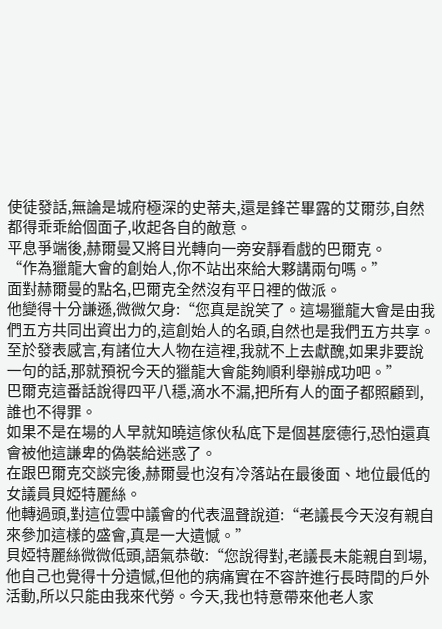使徒發話,無論是城府極深的史蒂夫,還是鋒芒畢露的艾爾莎,自然都得乖乖給個面子,收起各自的敵意。
平息爭端後,赫爾曼又將目光轉向一旁安靜看戲的巴爾克。
“作為獵龍大會的創始人,你不站出來給大夥講兩句嗎。”
面對赫爾曼的點名,巴爾克全然沒有平日裡的做派。
他變得十分謙遜,微微欠身:“您真是說笑了。這場獵龍大會是由我們五方共同出資出力的,這創始人的名頭,自然也是我們五方共享。至於發表感言,有諸位大人物在這裡,我就不上去獻醜,如果非要說一句的話,那就預祝今天的獵龍大會能夠順利舉辦成功吧。”
巴爾克這番話說得四平八穩,滴水不漏,把所有人的面子都照顧到,誰也不得罪。
如果不是在場的人早就知曉這傢伙私底下是個甚麼德行,恐怕還真會被他這謙卑的偽裝給迷惑了。
在跟巴爾克交談完後,赫爾曼也沒有冷落站在最後面、地位最低的女議員貝婭特麗絲。
他轉過頭,對這位雲中議會的代表溫聲說道:“老議長今天沒有親自來參加這樣的盛會,真是一大遺憾。”
貝婭特麗絲微微低頭,語氣恭敬:“您說得對,老議長未能親自到場,他自己也覺得十分遺憾,但他的病痛實在不容許進行長時間的戶外活動,所以只能由我來代勞。今天,我也特意帶來他老人家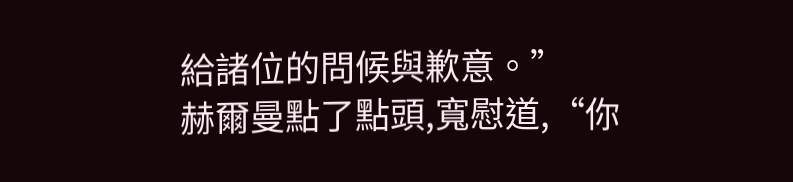給諸位的問候與歉意。”
赫爾曼點了點頭,寬慰道,“你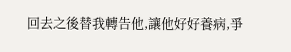回去之後替我轉告他,讓他好好養病,爭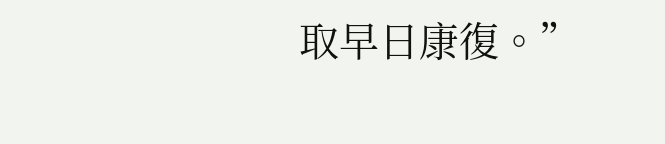取早日康復。”